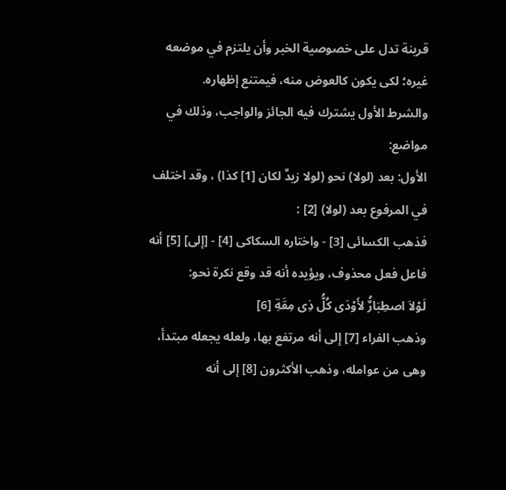قرينة تدل على خصوصية الخبر وأن يلتزم في موضعه غيره؛ لكى يكون كالعوض منه، فيمتنع إظهاره.
والشرط الأول يشترك فيه الجائز والواجب، وذلك في مواضع:
الأول: بعد (لولا) نحو (لولا زيدٌ لكان [1] كذا) ، وقد اختلف في المرفوع بعد (لولا) [2] :
فذهب الكسائى [3] - واختاره السكاكى [4] - [إلى] [5] أنه فاعل فعل محذوف، ويؤيده أنه قد وقع نكرة نحو:
لَوْلاَ اصطِبَارٌُ لأَوْدَى كُلُّ ذِى مِقَةِ [6]
وذهب الفراء [7] إلى أنه مرتفع بها، ولعله يجعله مبتدأ، وهى من عوامله، وذهب الأكثرون [8] إلى أنه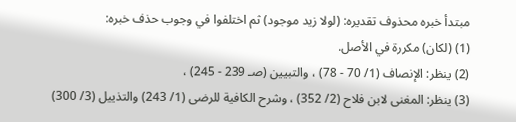مبتدأ خبره محذوف تقديره: (لولا زيد موجود) ثم اختلفوا في وجوب حذف خبره:
(1) (لكان) مكررة في الأصل.
(2) ينظر: الإنصاف (1/ 70 - 78) ، والتبيين (صـ 239 - 245) ،
(3) ينظر: المغنى لابن فلاح (2/ 352) ، وشرح الكافية للرضى (1/ 243) والتذييل (3/ 300)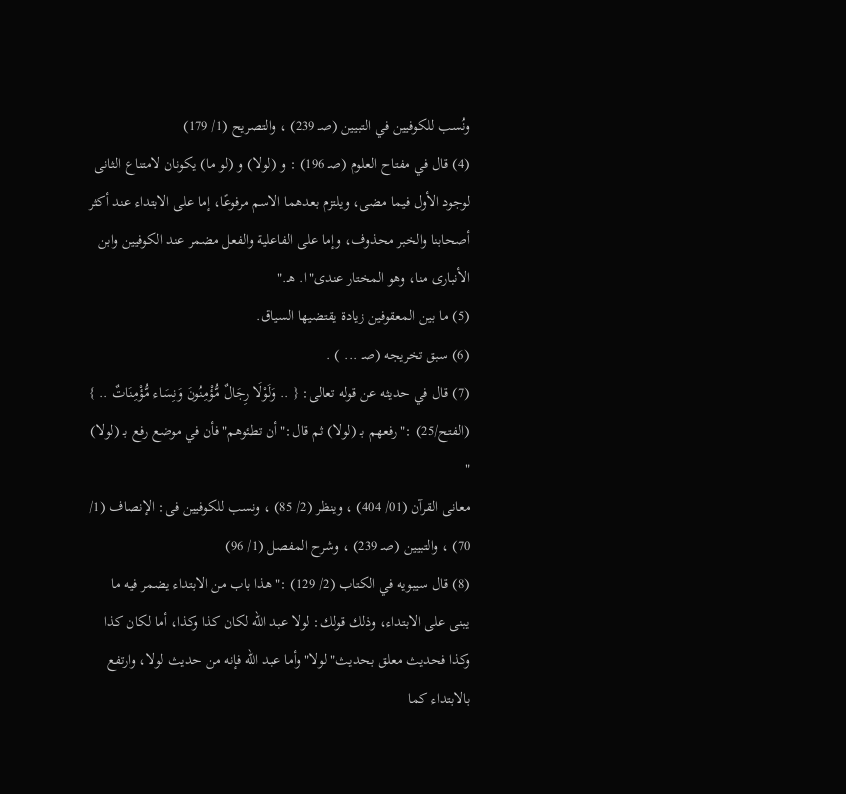ونُسب للكوفيين في التبيين (صـ 239) ، والتصريح (1/ 179)
(4) قال في مفتاح العلوم (صـ 196) : و (لولا) و (لو ما) يكونان لامتناع الثانى لوجود الأول فيما مضى، ويلتزم بعدهما الاسم مرفوعًا، إما على الابتداء عند أكثر أصحابنا والخبر محذوف، وإما على الفاعلية والفعل مضمر عند الكوفيين وابن الأنبارى منا، وهو المختار عندى"ا. هـ."
(5) ما بين المعقوفين زيادة يقتضيها السياق.
(6) سبق تخريجه (صـ ... ) .
(7) قال في حديثه عن قوله تعالى: { .. وَلَوْلَا رِجَالٌ مُّؤْمِنُونَ وَنِسَاء مُّؤْمِنَاتٌ .. } (الفتح/25) :"رفعهم بـ (لولا) ثم قال:"أن تطئوهم"فأن في موضع رفع بـ (لولا) "
معانى القرآن (01/ 404) ، وينظر (2/ 85) ، ونسب للكوفيين فى: الإنصاف (1/ 70) ، والتبيين (صـ 239) ، وشرح المفصل (1/ 96)
(8) قال سيبويه في الكتاب (2/ 129) :"هذا باب من الابتداء يضمر فيه ما يبنى على الابتداء، وذلك قولك: لولا عبد الله لكان كذا وكذا، أما لكان كذا وكذا فحديث معلق بحديث"لولا"وأما عبد الله فإنه من حديث لولا، وارتفع بالابتداء كما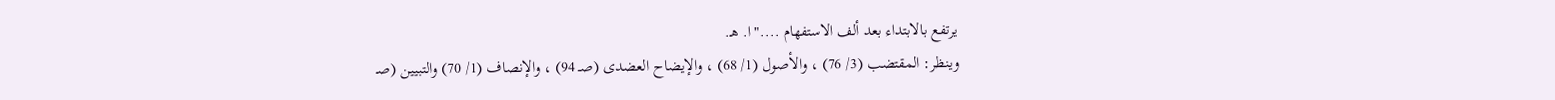يرتفع بالابتداء بعد ألف الاستفهام ...."ا. هـ.
وينظر: المقتضب (3/ 76) ، والأصول (1/ 68) ، والإيضاح العضدى (صـ 94) ، والإنصاف (1/ 70) والتبيين (صـ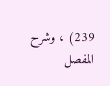239) ، وشرح المفصل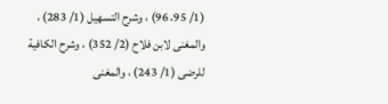(1/ 95، 96) ، وشرح التسهيل (1/ 283) ، والمغنى لابن فلاح (2/ 352) ، وشرح الكافية للرضى (1/ 243) ، والمغنى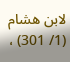لابن هشام (1/ 301) ،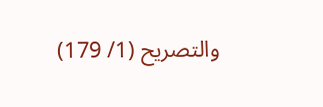والتصريح (1/ 179)